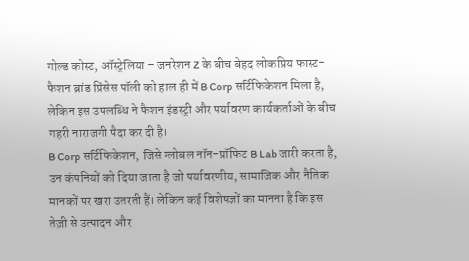गोल्ड कोस्ट, ऑस्ट्रेलिया – जनरेशन Z के बीच बेहद लोकप्रिय फास्ट-फैशन ब्रांड प्रिंसेस पॉली को हाल ही में B Corp सर्टिफिकेशन मिला है, लेकिन इस उपलब्धि ने फैशन इंडस्ट्री और पर्यावरण कार्यकर्ताओं के बीच गहरी नाराजगी पैदा कर दी है।
B Corp सर्टिफिकेशन, जिसे ग्लोबल नॉन-प्रॉफिट B Lab जारी करता है, उन कंपनियों को दिया जाता है जो पर्यावरणीय, सामाजिक और नैतिक मानकों पर खरा उतरती हैं। लेकिन कई विशेषज्ञों का मानना है कि इस तेज़ी से उत्पादन और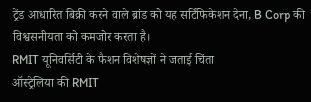ट्रेंड आधारित बिक्री करने वाले ब्रांड को यह सर्टिफिकेशन देना, B Corp की विश्वसनीयता को कमजोर करता है।
RMIT यूनिवर्सिटी के फैशन विशेषज्ञों ने जताई चिंता
ऑस्ट्रेलिया की RMIT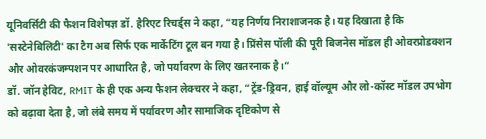यूनिवर्सिटी की फैशन विशेषज्ञ डॉ. हैरिएट रिचर्ड्स ने कहा, “यह निर्णय निराशाजनक है। यह दिखाता है कि 'सस्टेनेबिलिटी' का टैग अब सिर्फ एक मार्केटिंग टूल बन गया है। प्रिंसेस पॉली की पूरी बिजनेस मॉडल ही ओवरप्रोडक्शन और ओवरकंजम्पशन पर आधारित है, जो पर्यावरण के लिए खतरनाक है।”
डॉ. जॉन हेविट, RMIT के ही एक अन्य फैशन लेक्चरर ने कहा, “ट्रेंड-ड्रिवन, हाई वॉल्यूम और लो-कॉस्ट मॉडल उपभोग को बढ़ावा देता है, जो लंबे समय में पर्यावरण और सामाजिक दृष्टिकोण से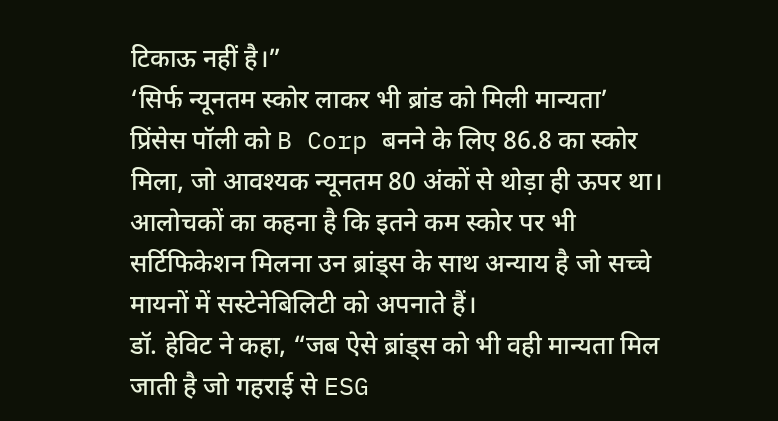टिकाऊ नहीं है।”
‘सिर्फ न्यूनतम स्कोर लाकर भी ब्रांड को मिली मान्यता’
प्रिंसेस पॉली को B Corp बनने के लिए 86.8 का स्कोर मिला, जो आवश्यक न्यूनतम 80 अंकों से थोड़ा ही ऊपर था। आलोचकों का कहना है कि इतने कम स्कोर पर भी सर्टिफिकेशन मिलना उन ब्रांड्स के साथ अन्याय है जो सच्चे मायनों में सस्टेनेबिलिटी को अपनाते हैं।
डॉ. हेविट ने कहा, “जब ऐसे ब्रांड्स को भी वही मान्यता मिल जाती है जो गहराई से ESG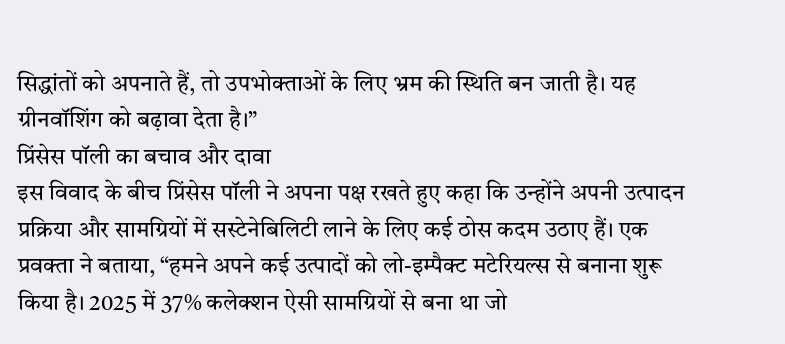सिद्धांतों को अपनाते हैं, तो उपभोक्ताओं के लिए भ्रम की स्थिति बन जाती है। यह ग्रीनवॉशिंग को बढ़ावा देता है।”
प्रिंसेस पॉली का बचाव और दावा
इस विवाद के बीच प्रिंसेस पॉली ने अपना पक्ष रखते हुए कहा कि उन्होंने अपनी उत्पादन प्रक्रिया और सामग्रियों में सस्टेनेबिलिटी लाने के लिए कई ठोस कदम उठाए हैं। एक प्रवक्ता ने बताया, “हमने अपने कई उत्पादों को लो-इम्पैक्ट मटेरियल्स से बनाना शुरू किया है। 2025 में 37% कलेक्शन ऐसी सामग्रियों से बना था जो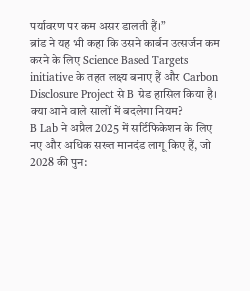पर्यावरण पर कम असर डालती हैं।”
ब्रांड ने यह भी कहा कि उसने कार्बन उत्सर्जन कम करने के लिए Science Based Targets initiative के तहत लक्ष्य बनाए हैं और Carbon Disclosure Project से B ग्रेड हासिल किया है।
क्या आने वाले सालों में बदलेगा नियम?
B Lab ने अप्रैल 2025 में सर्टिफिकेशन के लिए नए और अधिक सख्त मानदंड लागू किए हैं, जो 2028 की पुन: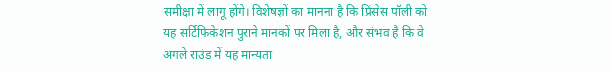समीक्षा में लागू होंगे। विशेषज्ञों का मानना है कि प्रिंसेस पॉली को यह सर्टिफिकेशन पुराने मानकों पर मिला है, और संभव है कि वे अगले राउंड में यह मान्यता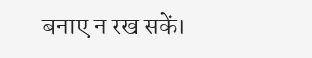बनाए न रख सकें।